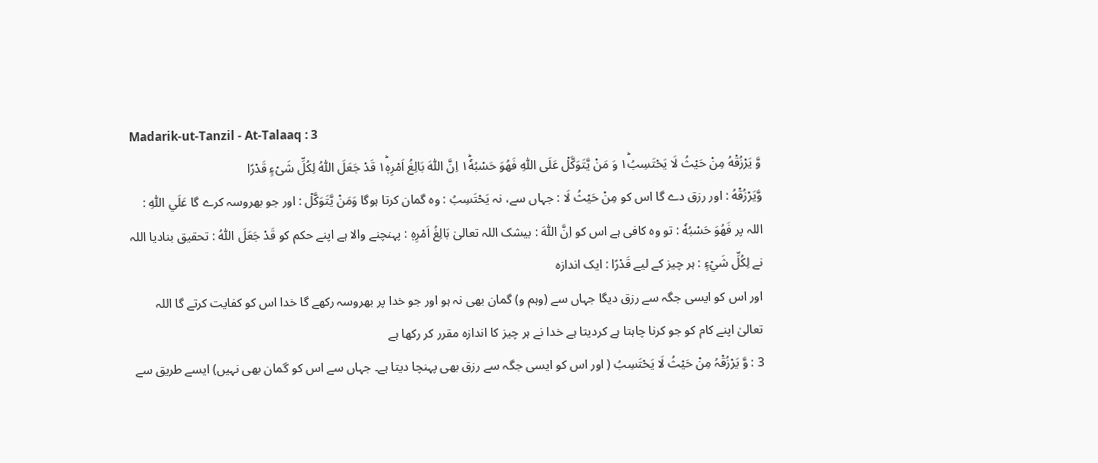Madarik-ut-Tanzil - At-Talaaq : 3
وَّ یَرْزُقْهُ مِنْ حَیْثُ لَا یَحْتَسِبُ١ؕ وَ مَنْ یَّتَوَكَّلْ عَلَى اللّٰهِ فَهُوَ حَسْبُهٗ١ؕ اِنَّ اللّٰهَ بَالِغُ اَمْرِهٖ١ؕ قَدْ جَعَلَ اللّٰهُ لِكُلِّ شَیْءٍ قَدْرًا
وَّيَرْزُقْهُ : اور رزق دے گا اس کو مِنْ حَيْثُ لَا : جہاں سے، نہ يَحْتَسِبُ : وہ گمان کرتا ہوگا وَمَنْ يَّتَوَكَّلْ : اور جو بھروسہ کرے گا عَلَي اللّٰهِ : اللہ پر فَهُوَ حَسْبُهٗ : تو وہ کافی ہے اس کو اِنَّ اللّٰهَ : بیشک اللہ تعالیٰ بَالِغُ اَمْرِهٖ : پہنچنے والا ہے اپنے حکم کو قَدْ جَعَلَ اللّٰهُ : تحقیق بنادیا اللہ نے لِكُلِّ شَيْءٍ : ہر چیز کے لیے قَدْرًا : ایک اندازہ
اور اس کو ایسی جگہ سے رزق دیگا جہاں سے (وہم و) گمان بھی نہ ہو اور جو خدا پر بھروسہ رکھے گا خدا اس کو کفایت کرتے گا اللہ تعالیٰ اپنے کام کو جو کرنا چاہتا ہے کردیتا ہے خدا نے ہر چیز کا اندازہ مقرر کر رکھا ہے
3 : وَّ یَرْزُقْہُ مِنْ حَیْثُ لَا یَحْتَسِبُ ( اور اس کو ایسی جگہ سے رزق بھی پہنچا دیتا ہے۔ جہاں سے اس کو گمان بھی نہیں) ایسے طریق سے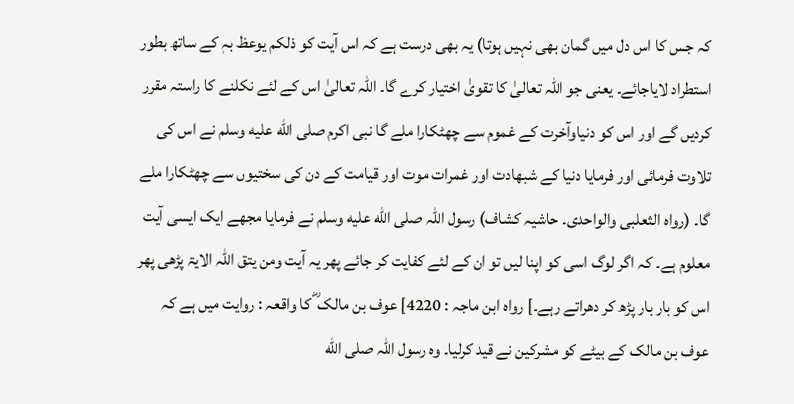کہ جس کا اس دل میں گمان بھی نہیں ہوتا) یہ بھی درست ہے کہ اس آیت کو ذلکم یوعظ بہٖ کے ساتھ بطور استطراد لایاجائے۔ یعنی جو اللہ تعالیٰ کا تقویٰ اختیار کرے گا۔ اللہ تعالیٰ اس کے لئے نکلنے کا راستہ مقرر کردیں گے اور اس کو دنیاوآخرت کے غموم سے چھٹکارا ملے گا نبی اکرم صلى الله عليه وسلم نے اس کی تلاوت فرمائی اور فرمایا دنیا کے شبھادت اور غمرات موت اور قیامت کے دن کی سختیوں سے چھٹکارا ملے گا۔ (رواہ الثعلبی والواحدی۔ حاشیہ کشاف) رسول اللہ صلى الله عليه وسلم نے فرمایا مجھے ایک ایسی آیت معلوم ہے۔ کہ اگر لوگ اسی کو اپنا لیں تو ان کے لئے کفایت کر جائے پھر یہ آیت ومن یتق اللّٰہ الایۃ پڑھی پھر اس کو بار بار پڑھ کر دھراتے رہے۔] رواہ ابن ماجہ : 4220] عوف بن مالک ؓ کا واقعہ : روایت میں ہے کہ عوف بن مالک کے بیٹے کو مشرکین نے قید کرلیا۔ وہ رسول اللہ صلى الله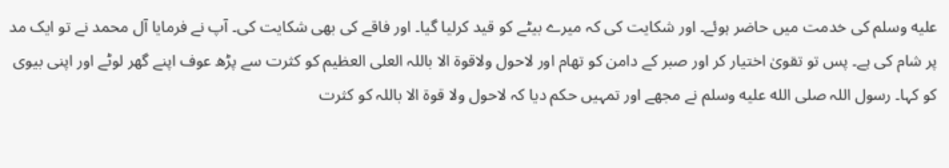عليه وسلم کی خدمت میں حاضر ہوئے۔ اور شکایت کی کہ میرے بیٹے کو قید کرلیا گیا۔ اور فاقے کی بھی شکایت کی۔ آپ نے فرمایا آل محمد نے تو ایک مد پر شام کی ہے۔ پس تو تقویٰ اختیار کر اور صبر کے دامن کو تھام اور لاحول ولاقوۃ الا باللہ العلی العظیم کو کثرت سے پڑھ عوف اپنے گھر لوٹے اور اپنی بیوی کو کہا۔ رسول اللہ صلى الله عليه وسلم نے مجھے اور تمہیں حکم دیا کہ لاحول ولا قوۃ الا باللہ کو کثرت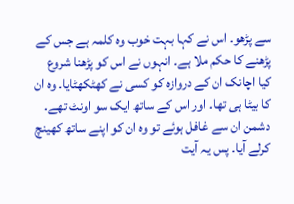سے پڑھو۔ اس نے کہا بہت خوب وہ کلمہ ہے جس کے پڑھنے کا حکم ملا ہے۔ انہوں نے اس کو پڑھنا شروع کیا اچانک ان کے دروازہ کو کسی نے کھٹکھٹایا۔ وہ ان کا بیٹا ہی تھا۔ اور اس کے ساتھ ایک سو اونٹ تھے۔ دشمن ان سے غافل ہوئے تو وہ ان کو اپنے ساتھ کھینچ کرلے آیا۔ پس یہ آیت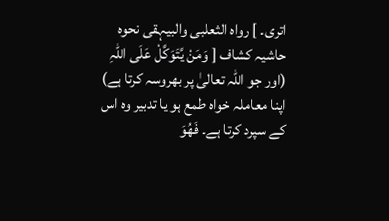اتری۔ ] رواہ الثعلبی والبیہقی نحوہ حاشیہ کشاف [ وَمَنْ یَّتَوَکَّلْ عَلَی اللّٰہِ (اور جو اللہ تعالیٰ پر بھروسہ کرتا ہے) اپنا معاملہ خواہ طمع ہو یا تدبیر وہ اس کے سپرد کرتا ہے۔ فَھُوَ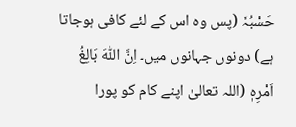حَسْبُہٗ (پس وہ اس کے لئے کافی ہوجاتا ہے) دونوں جہانوں میں۔ اِنَّ اللّٰہَ بَالِغُ اَمْرِہٖ (اللہ تعالیٰ اپنے کام کو پورا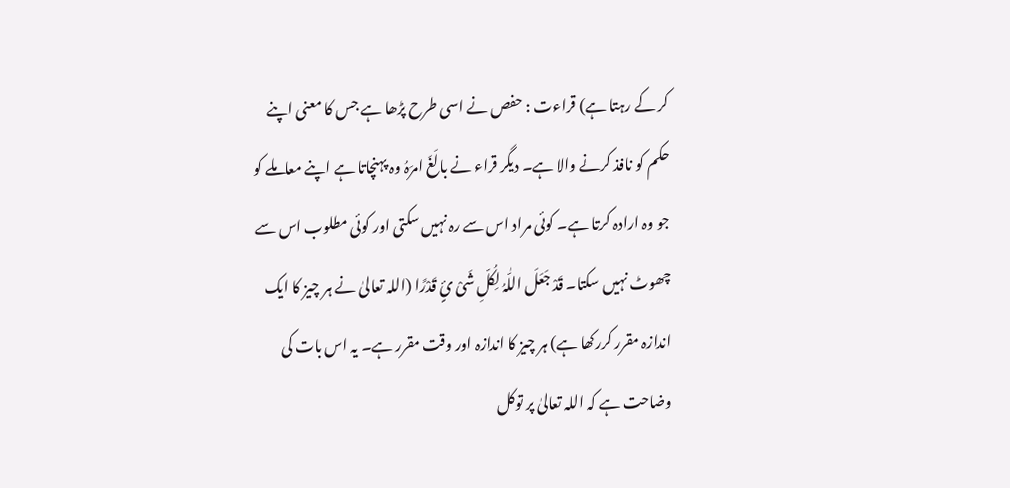کر کے رہتا ہے) قراءت : حفص نے اسی طرح پڑھا ہے جس کا معنی اپنے حکم کو نافذ کرنے والا ہے۔ دیگر قراء نے بالَغَ امرَہُ وہ پہنچاتا ہے اپنے معاملے کو جو وہ ارادہ کرتا ہے۔ کوئی مراد اس سے رہ نہیں سکتی اور کوئی مطلوب اس سے چھوٹ نہیں سکتا۔ قَدْ جَعَلَ اللّٰہُ لِکُلِّ شَیْ ئٍ قَدْرًا (اللہ تعالیٰ نے ہر چیز کا ایک اندازہ مقرر کررکھا ہے) ہر چیز کا اندازہ اور وقت مقرر ہے۔ یہ اس بات کی وضاحت ہے کہ اللہ تعالیٰ پر توکل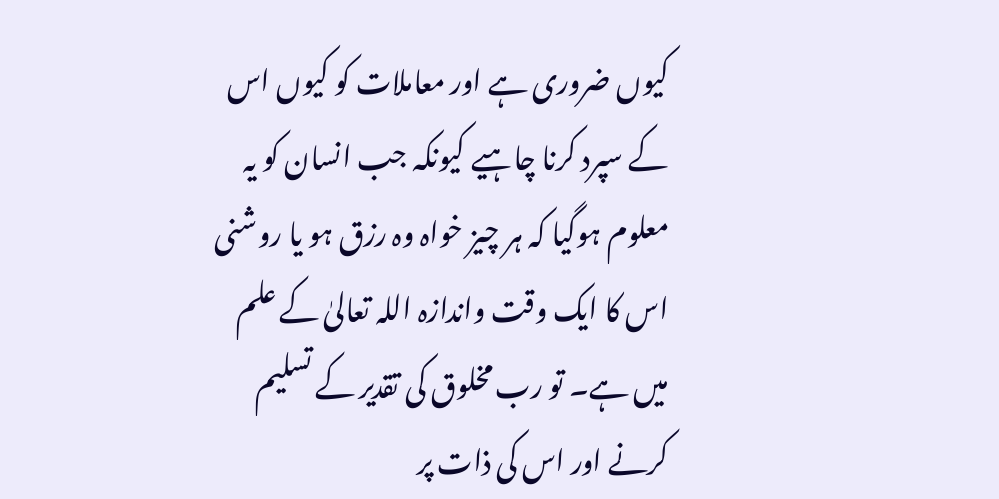کیوں ضروری ہے اور معاملات کو کیوں اس کے سپرد کرنا چاہیے کیونکہ جب انسان کو یہ معلوم ہوگیا کہ ہر چیز خواہ وہ رزق ہو یا روشنی اس کا ایک وقت واندازہ اللہ تعالیٰ کے علم میں ہے۔ تو رب مخلوق کی تقدیر کے تسلیم کرنے اور اس کی ذات پر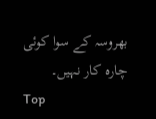بھروسہ کے سوا کوئی چارہ کار نہیں۔
Top